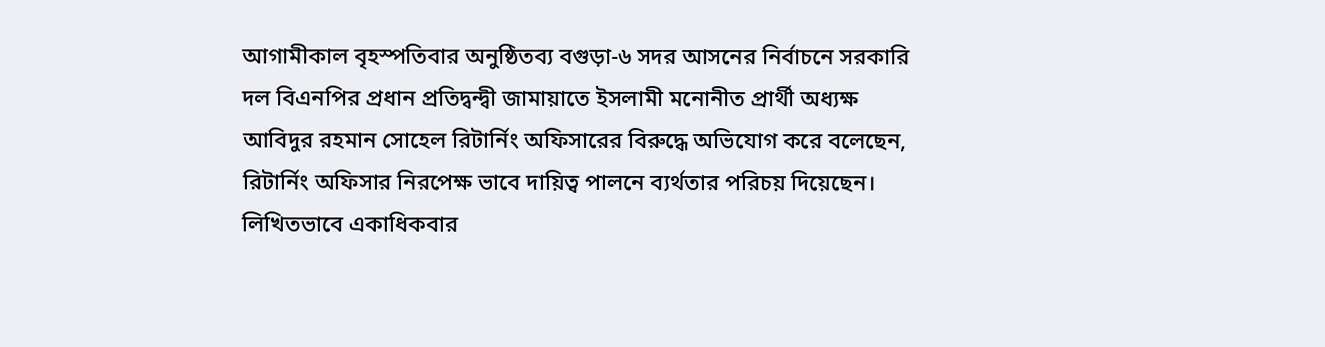আগামীকাল বৃহস্পতিবার অনুষ্ঠিতব্য বগুড়া-৬ সদর আসনের নির্বাচনে সরকারি দল বিএনপির প্রধান প্রতিদ্বন্দ্বী জামায়াতে ইসলামী মনোনীত প্রার্থী অধ্যক্ষ আবিদুর রহমান সোহেল রিটার্নিং অফিসারের বিরুদ্ধে অভিযোগ করে বলেছেন, রিটার্নিং অফিসার নিরপেক্ষ ভাবে দায়িত্ব পালনে ব্যর্থতার পরিচয় দিয়েছেন। লিখিতভাবে একাধিকবার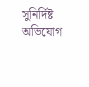সুনির্দিষ্ট অভিযোগ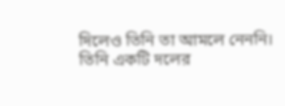দিলেও তিনি তা আমলে নেননি। তিনি একটি দলের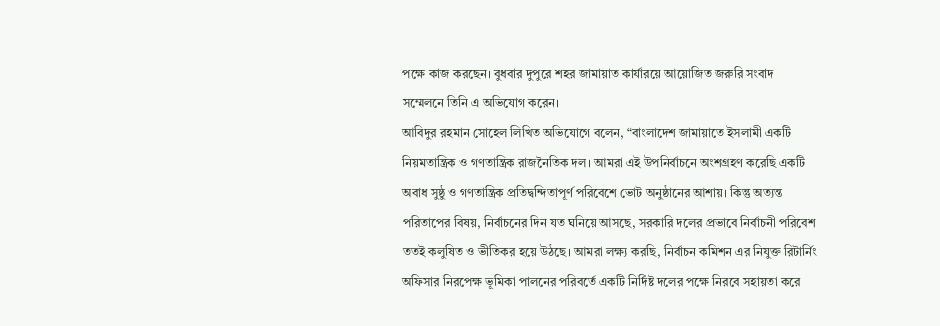পক্ষে কাজ করছেন। বুধবার দুপুরে শহর জামায়াত কার্যারয়ে আয়োজিত জরুরি সংবাদ সম্মেলনে তিনি এ অভিযোগ করেন।
আবিদুর রহমান সোহেল লিখিত অভিযোগে বলেন, “বাংলাদেশ জামায়াতে ইসলামী একটি নিয়মতান্ত্রিক ও গণতান্ত্রিক রাজনৈতিক দল। আমরা এই উপনির্বাচনে অংশগ্রহণ করেছি একটি অবাধ সুষ্ঠু ও গণতান্ত্রিক প্রতিদ্বন্দিতাপূর্ণ পরিবেশে ভোট অনুষ্ঠানের আশায়। কিন্তু অত্যন্ত পরিতাপের বিষয়, নির্বাচনের দিন যত ঘনিয়ে আসছে, সরকারি দলের প্রভাবে নির্বাচনী পরিবেশ ততই কলুষিত ও ভীতিকর হয়ে উঠছে। আমরা লক্ষ্য করছি, নির্বাচন কমিশন এর নিযুক্ত রিটার্নিং অফিসার নিরপেক্ষ ভূমিকা পালনের পরিবর্তে একটি নির্দিষ্ট দলের পক্ষে নিরবে সহায়তা করে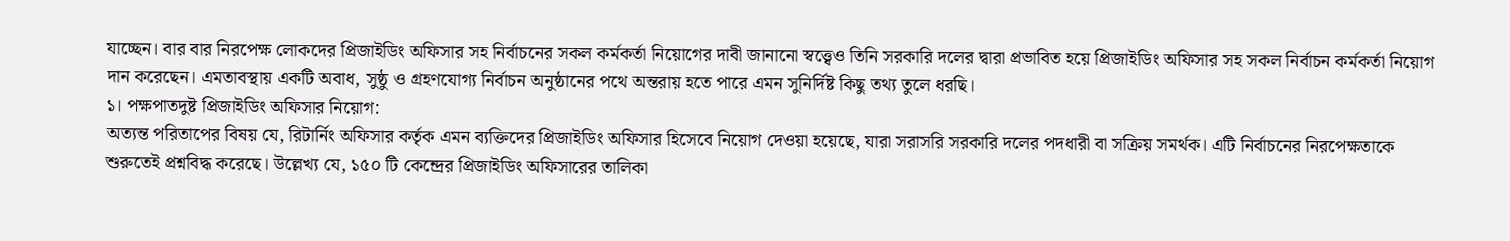যাচ্ছেন। বার বার নিরপেক্ষ লোকদের প্রিজাইডিং অফিসার সহ নির্বাচনের সকল কর্মকর্তা নিয়োগের দাবী জানানো স্বত্ত্বেও তিনি সরকারি দলের দ্বারা প্রভাবিত হয়ে প্রিজাইডিং অফিসার সহ সকল নির্বাচন কর্মকর্তা নিয়োগ দান করেছেন। এমতাবস্থায় একটি অবাধ, সুষ্ঠু ও গ্রহণযোগ্য নির্বাচন অনুষ্ঠানের পথে অন্তরায় হতে পারে এমন সুনির্দিষ্ট কিছু তথ্য তুলে ধরছি।
১। পক্ষপাতদুষ্ট প্রিজাইডিং অফিসার নিয়োগ:
অত্যন্ত পরিতাপের বিষয় যে, রিটার্নিং অফিসার কর্তৃক এমন ব্যক্তিদের প্রিজাইডিং অফিসার হিসেবে নিয়োগ দেওয়া হয়েছে, যারা সরাসরি সরকারি দলের পদধারী বা সক্রিয় সমর্থক। এটি নির্বাচনের নিরপেক্ষতাকে শুরুতেই প্রশ্নবিদ্ধ করেছে। উল্লেখ্য যে, ১৫০ টি কেন্দ্রের প্রিজাইডিং অফিসারের তালিকা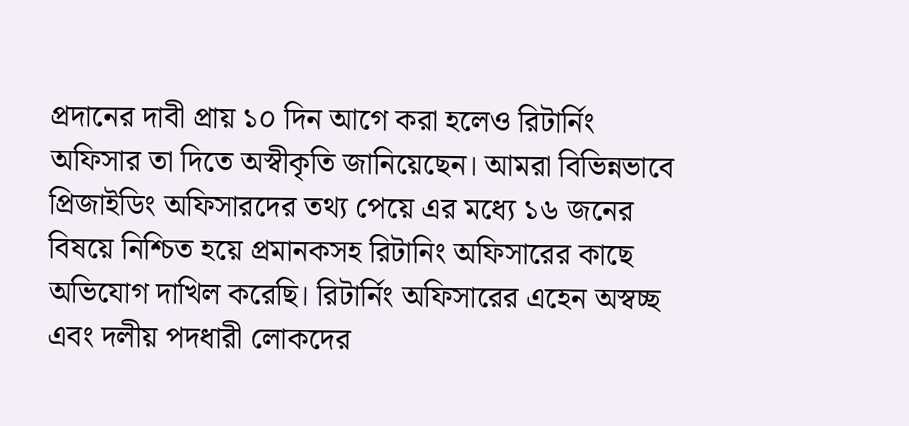প্রদানের দাবী প্রায় ১০ দিন আগে করা হলেও রিটার্নিং অফিসার তা দিতে অস্বীকৃতি জানিয়েছেন। আমরা বিভিন্নভাবে প্রিজাইডিং অফিসারদের তথ্য পেয়ে এর মধ্যে ১৬ জনের বিষয়ে নিশ্চিত হয়ে প্রমানকসহ রিটানিং অফিসারের কাছে অভিযোগ দাখিল করেছি। রিটার্নিং অফিসারের এহেন অস্বচ্ছ এবং দলীয় পদধারী লোকদের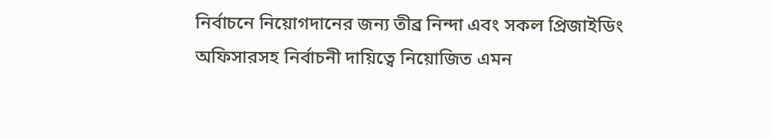নির্বাচনে নিয়োগদানের জন্য তীব্র নিন্দা এবং সকল প্রিজাইডিং অফিসারসহ নির্বাচনী দায়িত্বে নিয়োজিত এমন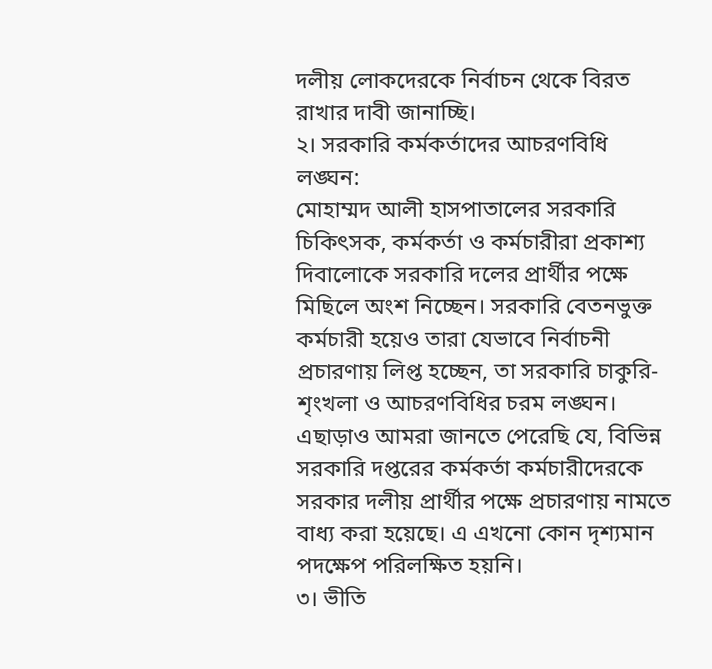দলীয় লোকদেরকে নির্বাচন থেকে বিরত রাখার দাবী জানাচ্ছি।
২। সরকারি কর্মকর্তাদের আচরণবিধি লঙ্ঘন:
মোহাম্মদ আলী হাসপাতালের সরকারি চিকিৎসক, কর্মকর্তা ও কর্মচারীরা প্রকাশ্য দিবালোকে সরকারি দলের প্রার্থীর পক্ষে মিছিলে অংশ নিচ্ছেন। সরকারি বেতনভুক্ত কর্মচারী হয়েও তারা যেভাবে নির্বাচনী প্রচারণায় লিপ্ত হচ্ছেন, তা সরকারি চাকুরি-শৃংখলা ও আচরণবিধির চরম লঙ্ঘন। এছাড়াও আমরা জানতে পেরেছি যে, বিভিন্ন সরকারি দপ্তরের কর্মকর্তা কর্মচারীদেরকে সরকার দলীয় প্রার্থীর পক্ষে প্রচারণায় নামতে বাধ্য করা হয়েছে। এ এখনো কোন দৃশ্যমান পদক্ষেপ পরিলক্ষিত হয়নি।
৩। ভীতি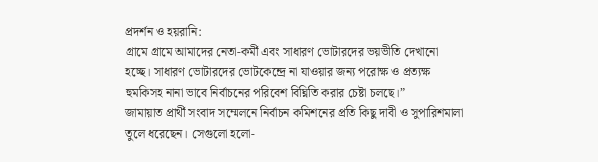প্রদর্শন ও হয়রানি:
গ্রামে গ্রামে আমাদের নেতা-কর্মী এবং সাধারণ ভোটারদের ভয়ভীতি দেখানো হচ্ছে। সাধারণ ভোটারদের ভোটকেন্দ্রে না যাওয়ার জন্য পরোক্ষ ও প্রত্যক্ষ হুমকিসহ নানা ভাবে নির্বাচনের পরিবেশ বিঘ্নিতি করার চেষ্টা চলছে।”
জামায়াত প্রার্থী সংবাদ সম্মেলনে নির্বাচন কমিশনের প্রতি কিছু দাবী ও সুপারিশমালা তুলে ধরেছেন। সেগুলো হলো-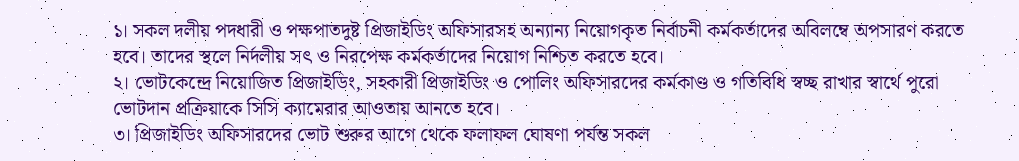১। সকল দলীয় পদধারী ও পক্ষপাতদুষ্ট প্রিজাইডিং অফিসারসহ অন্যান্য নিয়োগকৃত নির্বাচনী কর্মকর্তাদের অবিলম্বে অপসারণ করতে হবে। তাদের স্থলে নির্দলীয় সৎ ও নিরপেক্ষ কর্মকর্তাদের নিয়োগ নিশ্চিত করতে হবে।
২। ভোটকেন্দ্রে নিয়োজিত প্রিজাইডিং, সহকারী প্রিজাইডিং ও পোলিং অফিসারদের কর্মকাণ্ড ও গতিবিধি স্বচ্ছ রাখার স্বার্থে পুরো ভোটদান প্রক্রিয়াকে সিসি ক্যামেরার আওতায় আনতে হবে।
৩। প্রিজাইডিং অফিসারদের ভোট শুরুর আগে থেকে ফলাফল ঘোষণা পর্যন্ত সকল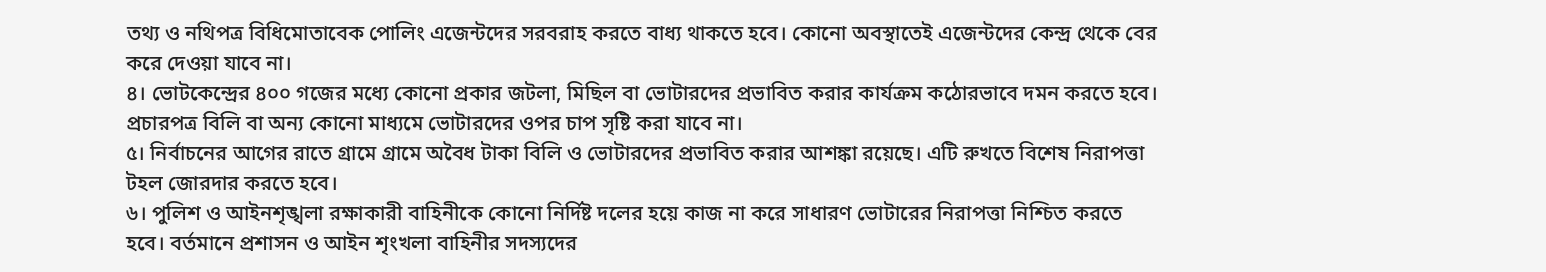তথ্য ও নথিপত্র বিধিমোতাবেক পোলিং এজেন্টদের সরবরাহ করতে বাধ্য থাকতে হবে। কোনো অবস্থাতেই এজেন্টদের কেন্দ্র থেকে বের করে দেওয়া যাবে না।
৪। ভোটকেন্দ্রের ৪০০ গজের মধ্যে কোনো প্রকার জটলা, মিছিল বা ভোটারদের প্রভাবিত করার কার্যক্রম কঠোরভাবে দমন করতে হবে। প্রচারপত্র বিলি বা অন্য কোনো মাধ্যমে ভোটারদের ওপর চাপ সৃষ্টি করা যাবে না।
৫। নির্বাচনের আগের রাতে গ্রামে গ্রামে অবৈধ টাকা বিলি ও ভোটারদের প্রভাবিত করার আশঙ্কা রয়েছে। এটি রুখতে বিশেষ নিরাপত্তা টহল জোরদার করতে হবে।
৬। পুলিশ ও আইনশৃঙ্খলা রক্ষাকারী বাহিনীকে কোনো নির্দিষ্ট দলের হয়ে কাজ না করে সাধারণ ভোটারের নিরাপত্তা নিশ্চিত করতে হবে। বর্তমানে প্রশাসন ও আইন শৃংখলা বাহিনীর সদস্যদের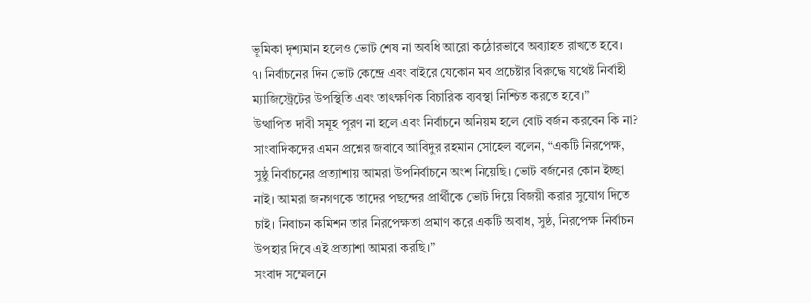ভূমিকা দৃশ্যমান হলেও ভোট শেষ না অবধি আরো কঠোরভাবে অব্যাহত রাখতে হবে।
৭। নির্বাচনের দিন ভোট কেন্দ্রে এবং বাইরে যেকোন মব প্রচেষ্টার বিরুদ্ধে যথেষ্ট নির্বাহী ম্যাজিস্ট্রেটের উপস্থিতি এবং তাৎক্ষণিক বিচারিক ব্যবস্থা নিশ্চিত করতে হবে।”
উত্থাপিত দাবী সমূহ পূরণ না হলে এবং নির্বাচনে অনিয়ম হলে বোট বর্জন করবেন কি না? সাংবাদিকদের এমন প্রশ্নের জবাবে আবিদুর রহমান সোহেল বলেন, “একটি নিরপেক্ষ, সুষ্ঠু নির্বাচনের প্রত্যাশায় আমরা উপনির্বাচনে অংশ নিয়েছি। ভোট বর্জনের কোন ইচ্ছা নাই। আমরা জনগণকে তাদের পছন্দের প্রার্থীকে ভোট দিয়ে বিজয়ী করার সুযোগ দিতে চাই। নিবাচন কমিশন তার নিরপেক্ষতা প্রমাণ করে একটি অবাধ, সুষ্ঠ, নিরপেক্ষ নির্বাচন উপহার দিবে এই প্রত্যাশা আমরা করছি।”
সংবাদ সম্মেলনে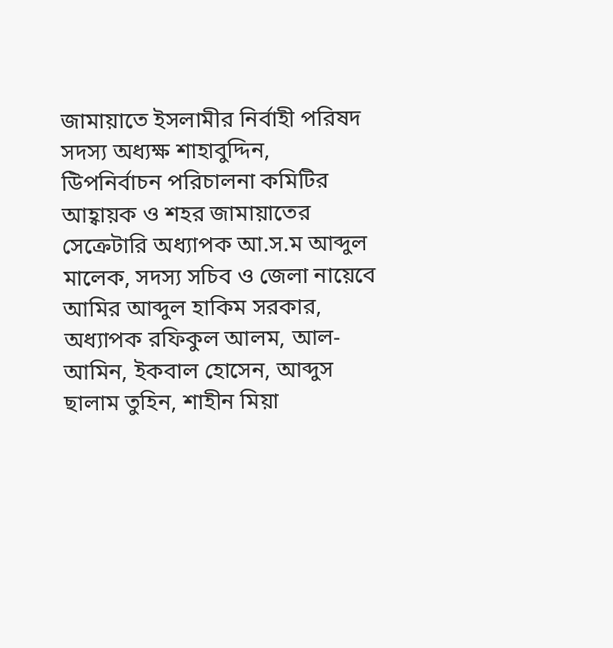জামায়াতে ইসলামীর নির্বাহী পরিষদ সদস্য অধ্যক্ষ শাহাবুদ্দিন, উিপনির্বাচন পরিচালনা কমিটির আহ্বায়ক ও শহর জামায়াতের সেক্রেটারি অধ্যাপক আ.স.ম আব্দুল মালেক, সদস্য সচিব ও জেলা নায়েবে আমির আব্দুল হাকিম সরকার, অধ্যাপক রফিকুল আলম, আল-আমিন, ইকবাল হোসেন, আব্দুস ছালাম তুহিন, শাহীন মিয়া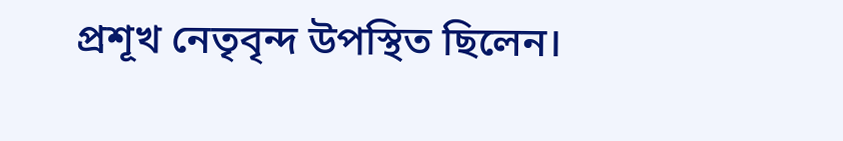প্রশূখ নেতৃবৃন্দ উপস্থিত ছিলেন।